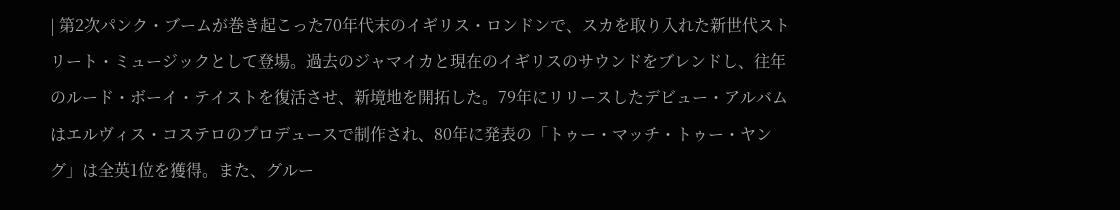| 第2次パンク・ブームが巻き起こった70年代末のイギリス・ロンドンで、スカを取り入れた新世代ストリート・ミュージックとして登場。過去のジャマイカと現在のイギリスのサウンドをブレンドし、往年のルード・ボーイ・テイストを復活させ、新境地を開拓した。79年にリリースしたデビュー・アルバムはエルヴィス・コステロのプロデュースで制作され、80年に発表の「トゥー・マッチ・トゥー・ヤング」は全英1位を獲得。また、グルー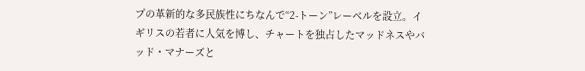プの革新的な多民族性にちなんで“2-トーン”レーベルを設立。イギリスの若者に人気を博し、チャートを独占したマッドネスやバッド・マナーズと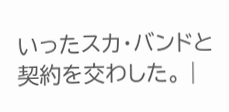いったスカ・バンドと契約を交わした。 |